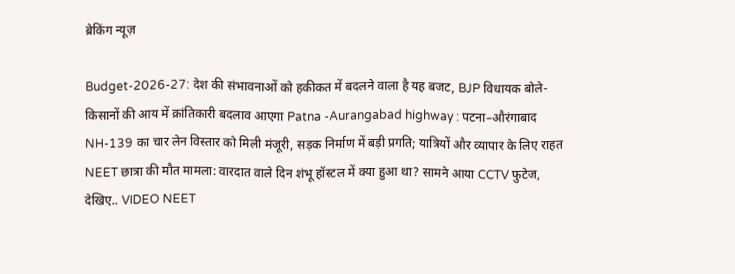ब्रेकिंग न्यूज़

Budget-2026-27: देश की संभावनाओं को हकीकत में बदलने वाला है यह बजट, BJP विधायक बोले- किसानों की आय में क्रांतिकारी बदलाव आएगा Patna -Aurangabad highway : पटना–औरंगाबाद NH-139 का चार लेन विस्तार को मिली मंजूरी, सड़क निर्माण में बड़ी प्रगति; यात्रियों और व्यापार के लिए राहत NEET छात्रा की मौत मामला: वारदात वाले दिन शंभू हॉस्टल में क्या हुआ था? सामने आया CCTV फुटेज, देखिए.. VIDEO NEET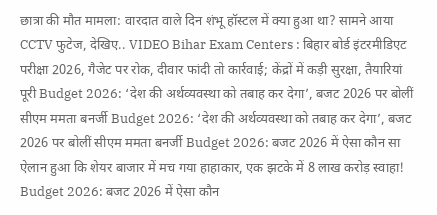छात्रा की मौत मामला: वारदात वाले दिन शंभू हॉस्टल में क्या हुआ था? सामने आया CCTV फुटेज, देखिए.. VIDEO Bihar Exam Centers : बिहार बोर्ड इंटरमीडिएट परीक्षा 2026, गैजेट पर रोक, दीवार फांदी तो कार्रवाई; केंद्रों में कड़ी सुरक्षा, तैयारियां पूरी Budget 2026: ‘देश की अर्थव्यवस्था को तबाह कर देगा’, बजट 2026 पर बोलीं सीएम ममता बनर्जी Budget 2026: ‘देश की अर्थव्यवस्था को तबाह कर देगा’, बजट 2026 पर बोलीं सीएम ममता बनर्जी Budget 2026: बजट 2026 में ऐसा कौन सा ऐलान हुआ कि शेयर बाजार में मच गया हाहाकार, एक झटके में 8 लाख करोड़ स्वाहा! Budget 2026: बजट 2026 में ऐसा कौन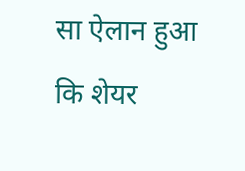सा ऐलान हुआ कि शेयर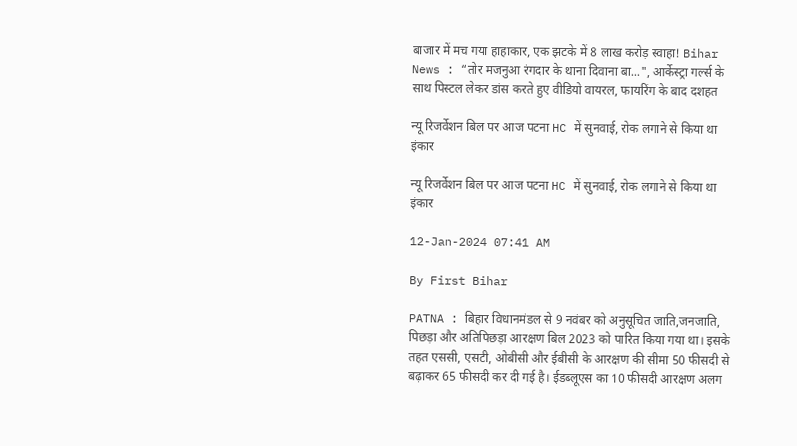बाजार में मच गया हाहाकार, एक झटके में 8 लाख करोड़ स्वाहा! Bihar News : “तोर मजनुआ रंगदार के थाना दिवाना बा...", आर्केस्ट्रा गर्ल्स के साथ पिस्टल लेकर डांस करते हुए वीडियो वायरल, फायरिंग के बाद दशहत

न्यू रिजर्वेशन बिल पर आज पटना HC में सुनवाई, रोक लगाने से किया था इंकार

न्यू रिजर्वेशन बिल पर आज पटना HC में सुनवाई, रोक लगाने से किया था इंकार

12-Jan-2024 07:41 AM

By First Bihar

PATNA : बिहार विधानमंडल से 9 नवंबर को अनुसूचित जाति,जनजाति, पिछड़ा और अतिपिछड़ा आरक्षण बिल 2023 को पारित किया गया था। इसके तहत एससी, एसटी, ओबीसी और ईबीसी के आरक्षण की सीमा 50 फीसदी से बढ़ाकर 65 फीसदी कर दी गई है। ईडब्लूएस का 10 फीसदी आरक्षण अलग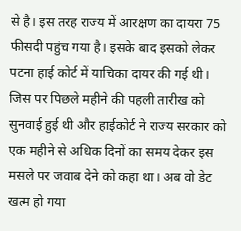से है। इस तरह राज्य में आरक्षण का दायरा 75 फीसदी पहुंच गया है। इसके बाद इसको लेकर पटना हाई कोर्ट में याचिका दायर की गई थी। जिस पर पिछले महीने की पहली तारीख को सुनवाई हुई थी और हाईकोर्ट ने राज्य सरकार को एक महीने से अधिक दिनों का समय देकर इस मसले पर जवाब देने को कहा था। अब वो डेट खत्म हो गया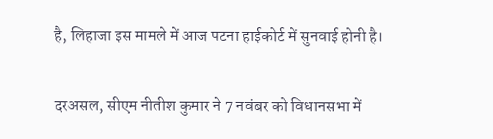है, लिहाजा इस मामले में आज पटना हाईकोर्ट में सुनवाई होनी है।


दरअसल, सीएम नीतीश कुमार ने 7 नवंबर को विधानसभा में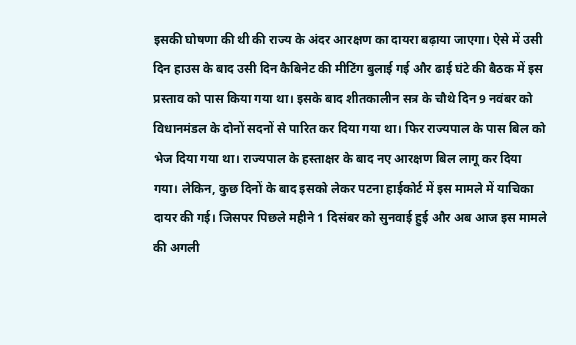इसकी घोषणा की थी की राज्य के अंदर आरक्षण का दायरा बढ़ाया जाएगा। ऐसे में उसी दिन हाउस के बाद उसी दिन कैबिनेट की मीटिंग बुलाई गई और ढाई घंटे की बैठक में इस प्रस्ताव को पास किया गया था। इसके बाद शीतकालीन सत्र के चौथे दिन 9 नवंबर को विधानमंडल के दोनों सदनों से पारित कर दिया गया था। फिर राज्यपाल के पास बिल को भेज दिया गया था। राज्यपाल के हस्ताक्षर के बाद नए आरक्षण बिल लागू कर दिया गया। लेकिन, कुछ दिनों के बाद इसको लेकर पटना हाईकोर्ट में इस मामले में याचिका दायर की गई। जिसपर पिछले महीने 1 दिसंबर को सुनवाई हुई और अब आज इस मामले की अगली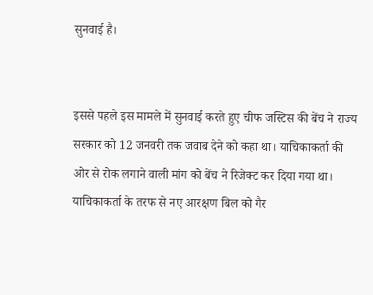सुनवाई है।


इससे पहले इस मामले में सुनवाई करते हुए चीफ जस्टिस की बेंच ने राज्य सरकार को 12 जनवरी तक जवाब देने को कहा था। याचिकाकर्ता की ओर से रोक लगाने वाली मांग को बेंच ने रिजेक्ट कर दिया गया था। याचिकाकर्ता के तरफ से नए आरक्षण बिल को गैर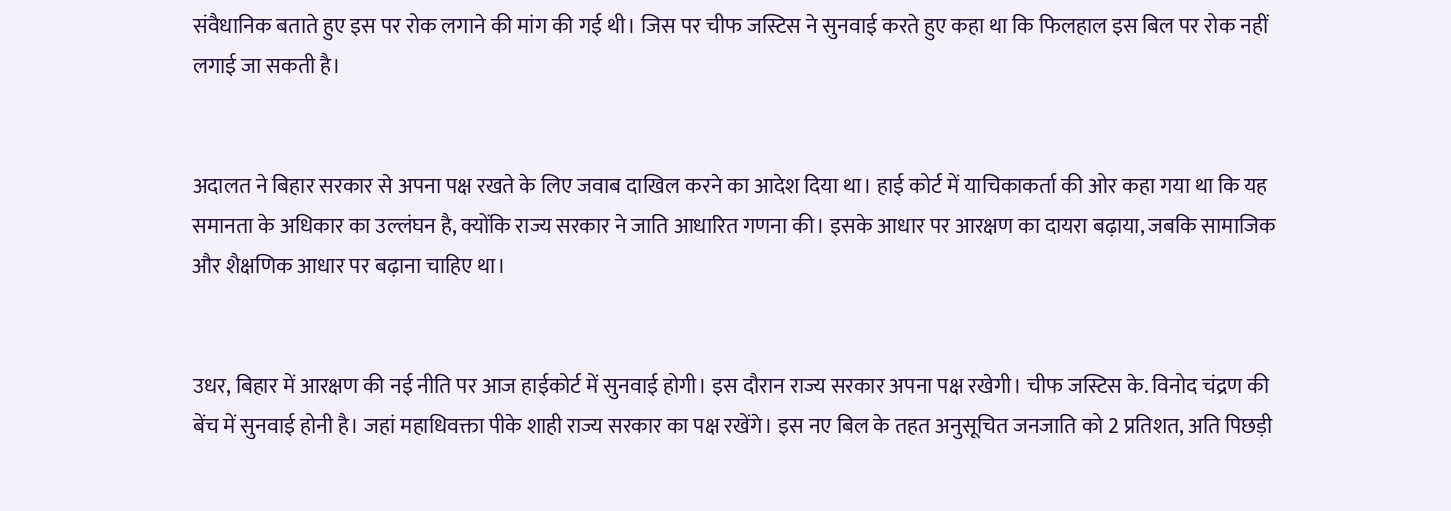संवैधानिक बताते हुए इस पर रोक लगाने की मांग की गई थी। जिस पर चीफ जस्टिस ने सुनवाई करते हुए कहा था कि फिलहाल इस बिल पर रोक नहीं लगाई जा सकती है।


अदालत ने बिहार सरकार से अपना पक्ष रखते के लिए जवाब दाखिल करने का आदेश दिया था। हाई कोर्ट में याचिकाकर्ता की ओर कहा गया था कि यह समानता के अधिकार का उल्लंघन है, क्योंकि राज्य सरकार ने जाति आधारित गणना की। इसके आधार पर आरक्षण का दायरा बढ़ाया, जबकि सामाजिक और शैक्षणिक आधार पर बढ़ाना चाहिए था।


उधर, बिहार में आरक्षण की नई नीति पर आज हाईकोर्ट में सुनवाई होगी। इस दौरान राज्य सरकार अपना पक्ष रखेगी। चीफ जस्टिस के. विनोद चंद्रण की बेंच में सुनवाई होनी है। जहां महाधिवक्ता पीके शाही राज्य सरकार का पक्ष रखेंगे। इस नए बिल के तहत अनुसूचित जनजाति को 2 प्रतिशत, अति पिछड़ी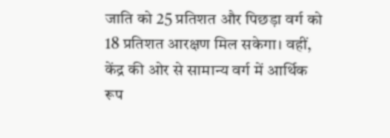जाति को 25 प्रतिशत और पिछड़ा वर्ग को 18 प्रतिशत आरक्षण मिल सकेगा। वहीं, केंद्र की ओर से सामान्य वर्ग में आर्थिक रूप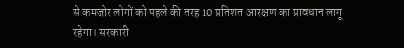से कमजोर लोगों को पहले की तरह 10 प्रतिशत आरक्षण का प्रावधान लागू रहेगा। सरकारी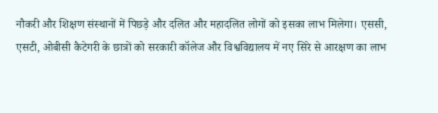नौकरी और शिक्षण संस्थानों में पिछड़े और दलित और महादलित लोगों को इसका लाभ मिलेगा। एससी, एसटी, ओबीसी कैटेगरी के छात्रों को सरकारी कॉलेज और विश्वविद्यालय में नए सिरे से आरक्षण का लाभ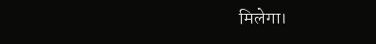मिलेगा।